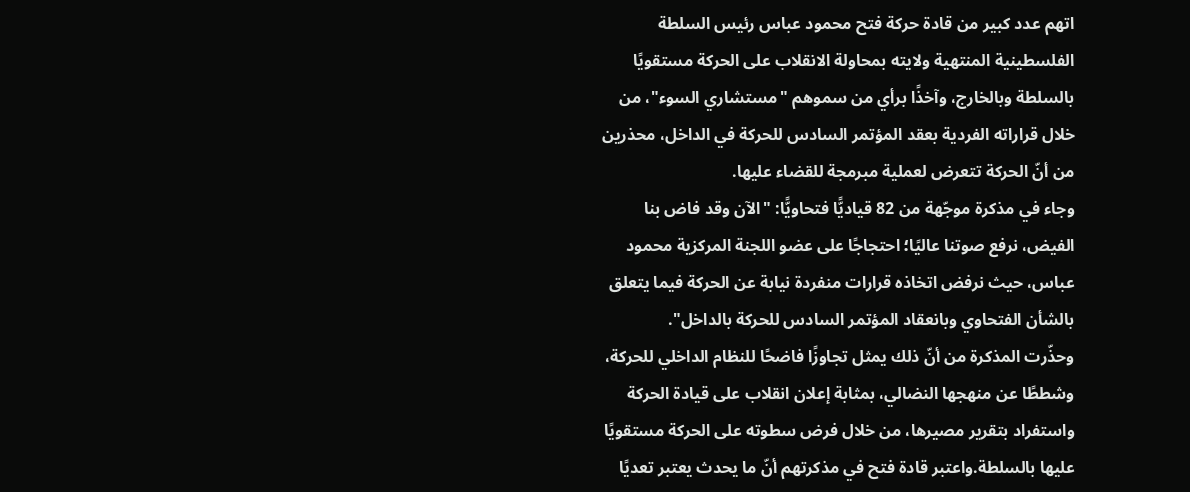اتهم عدد كبير من قادة حركة فتح محمود عباس رئيس السلطة الفلسطينية المنتهية ولايته بمحاولة الانقلاب على الحركة مستقويًا بالسلطة وبالخارج، وآخذًا برأي من سموهم "مستشاري السوء"، من خلال قراراته الفردية بعقد المؤتمر السادس للحركة في الداخل، محذرين من أنّ الحركة تتعرض لعملية مبرمجة للقضاء عليها.
وجاء في مذكرة موجّهة من 82 قياديًّا فتحاويًّا: "الآن وقد فاض بنا الفيض، نرفع صوتنا عاليًا؛ احتجاجًا على عضو اللجنة المركزية محمود عباس، حيث نرفض اتخاذه قرارات منفردة نيابة عن الحركة فيما يتعلق بالشأن الفتحاوي وبانعقاد المؤتمر السادس للحركة بالداخل".
وحذّرت المذكرة من أنّ ذلك يمثل تجاوزًا فاضحًا للنظام الداخلي للحركة، وشططًا عن منهجها النضالي، بمثابة إعلان انقلاب على قيادة الحركة واستفراد بتقرير مصيرها، من خلال فرض سطوته على الحركة مستقويًا عليها بالسلطة.واعتبر قادة فتح في مذكرتهم أنّ ما يحدث يعتبر تعديًا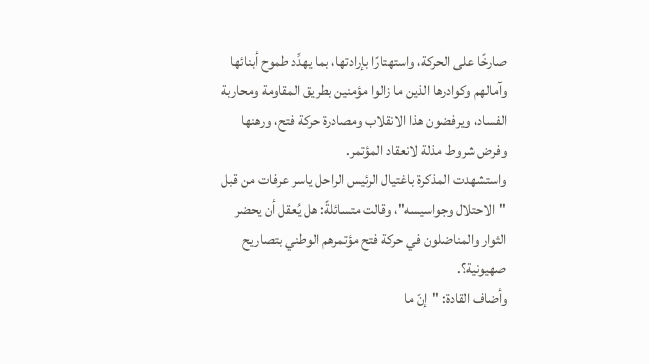صارخًا على الحركة، واستهتارًا بإرادتها، بما يهدِّد طموح أبنائها وآمالهم وكوادرها الذين ما زالوا مؤمنين بطريق المقاومة ومحاربة الفساد، ويرفضون هذا الانقلاب ومصادرة حركة فتح، ورهنها وفرض شروط مذلة لانعقاد المؤتمر.
واستشهدت المذكرة باغتيال الرئيس الراحل ياسر عرفات من قبل "الاحتلال وجواسيسه"، وقالت متسائلةً: هل يُعقل أن يحضر الثوار والمناضلون في حركة فتح مؤتمرهم الوطني بتصاريح صهيونية؟.
وأضاف القادة: "إنّ ما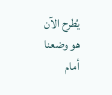يُطرح الآن هو وضعنا أمام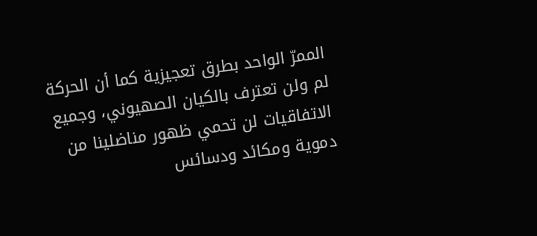الممرّ الواحد بطرق تعجيزية كما أن الحركة لم ولن تعترف بالكيان الصهيوني، وجميع الاتفاقيات لن تحمي ظهور مناضلينا من دموية ومكائد ودسائس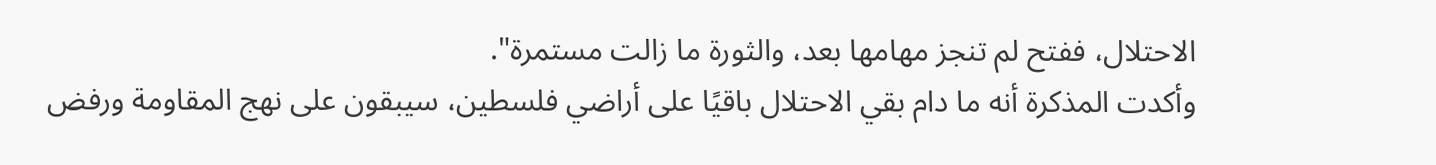الاحتلال، ففتح لم تنجز مهامها بعد، والثورة ما زالت مستمرة".
وأكدت المذكرة أنه ما دام بقي الاحتلال باقيًا على أراضي فلسطين، سيبقون على نهج المقاومة ورفض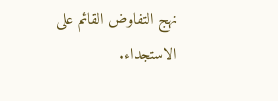نهج التفاوض القائم على الاستجداء.